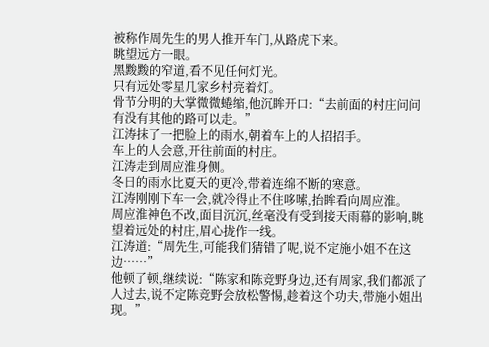被称作周先生的男人推开车门,从路虎下来。
眺望远方一眼。
黑黢黢的窄道,看不见任何灯光。
只有远处零星几家乡村亮着灯。
骨节分明的大掌微微蜷缩,他沉眸开口:“去前面的村庄问问有没有其他的路可以走。”
江涛抹了一把脸上的雨水,朝着车上的人招招手。
车上的人会意,开往前面的村庄。
江涛走到周应淮身侧。
冬日的雨水比夏天的更冷,带着连绵不断的寒意。
江涛刚刚下车一会,就冷得止不住哆嗦,抬眸看向周应淮。
周应淮神色不改,面目沉沉,丝毫没有受到接天雨幕的影响,眺望着远处的村庄,眉心拢作一线。
江涛道:“周先生,可能我们猜错了呢,说不定施小姐不在这边……”
他顿了顿,继续说:“陈家和陈竞野身边,还有周家,我们都派了人过去,说不定陈竞野会放松警惕,趁着这个功夫,带施小姐出现。”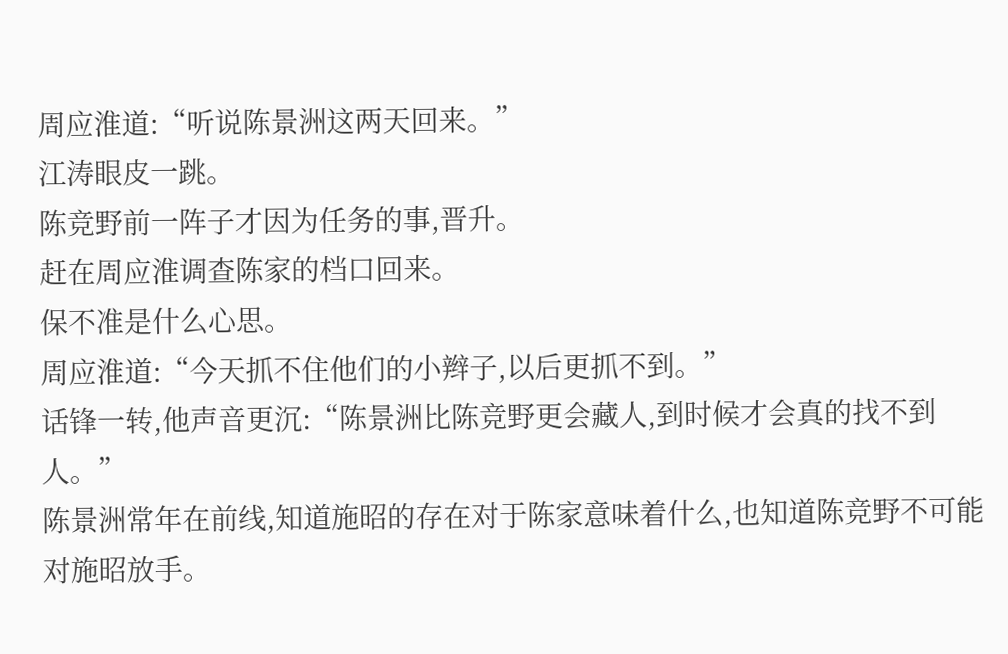周应淮道:“听说陈景洲这两天回来。”
江涛眼皮一跳。
陈竞野前一阵子才因为任务的事,晋升。
赶在周应淮调查陈家的档口回来。
保不准是什么心思。
周应淮道:“今天抓不住他们的小辫子,以后更抓不到。”
话锋一转,他声音更沉:“陈景洲比陈竞野更会藏人,到时候才会真的找不到人。”
陈景洲常年在前线,知道施昭的存在对于陈家意味着什么,也知道陈竞野不可能对施昭放手。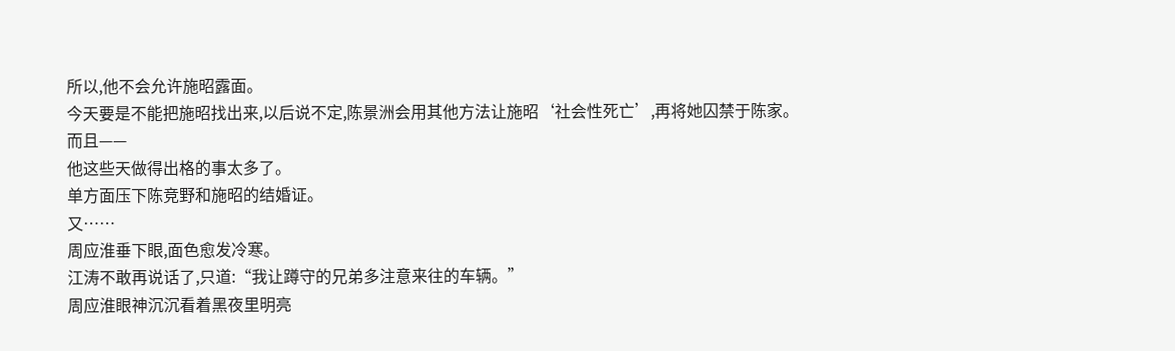所以,他不会允许施昭露面。
今天要是不能把施昭找出来,以后说不定,陈景洲会用其他方法让施昭‘社会性死亡’,再将她囚禁于陈家。
而且——
他这些天做得出格的事太多了。
单方面压下陈竞野和施昭的结婚证。
又……
周应淮垂下眼,面色愈发冷寒。
江涛不敢再说话了,只道:“我让蹲守的兄弟多注意来往的车辆。”
周应淮眼神沉沉看着黑夜里明亮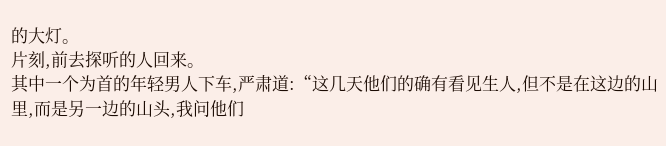的大灯。
片刻,前去探听的人回来。
其中一个为首的年轻男人下车,严肃道:“这几天他们的确有看见生人,但不是在这边的山里,而是另一边的山头,我问他们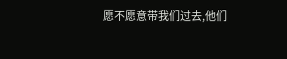愿不愿意带我们过去,他们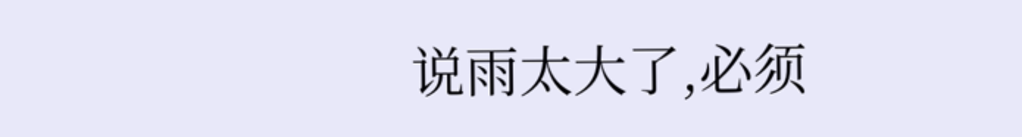说雨太大了,必须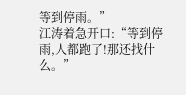等到停雨。”
江涛着急开口:“等到停雨,人都跑了!那还找什么。”